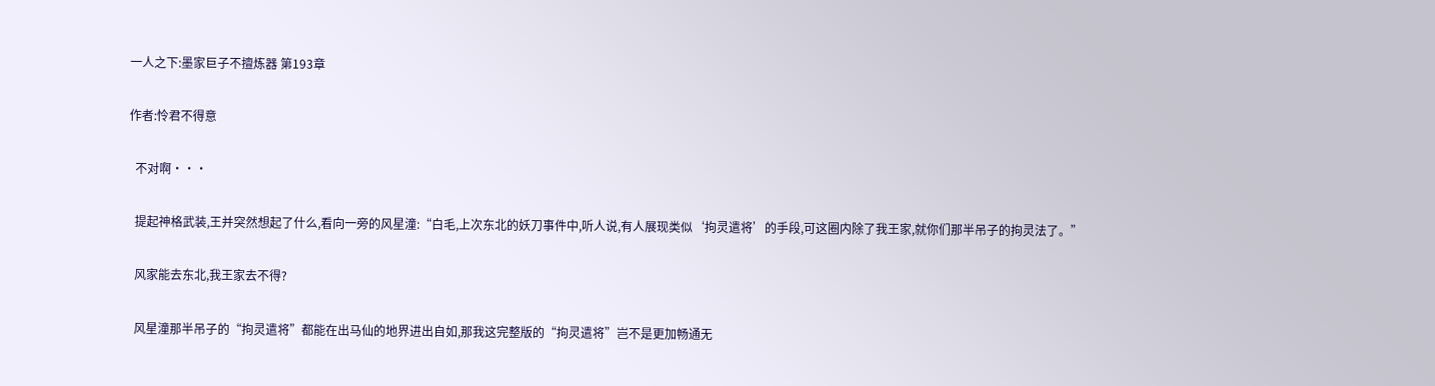一人之下:墨家巨子不擅炼器 第193章

作者:怜君不得意

  不对啊···

  提起神格武装,王并突然想起了什么,看向一旁的风星潼:“白毛,上次东北的妖刀事件中,听人说,有人展现类似‘拘灵遣将’的手段,可这圈内除了我王家,就你们那半吊子的拘灵法了。”

  风家能去东北,我王家去不得?

  风星潼那半吊子的“拘灵遣将”都能在出马仙的地界进出自如,那我这完整版的“拘灵遣将”岂不是更加畅通无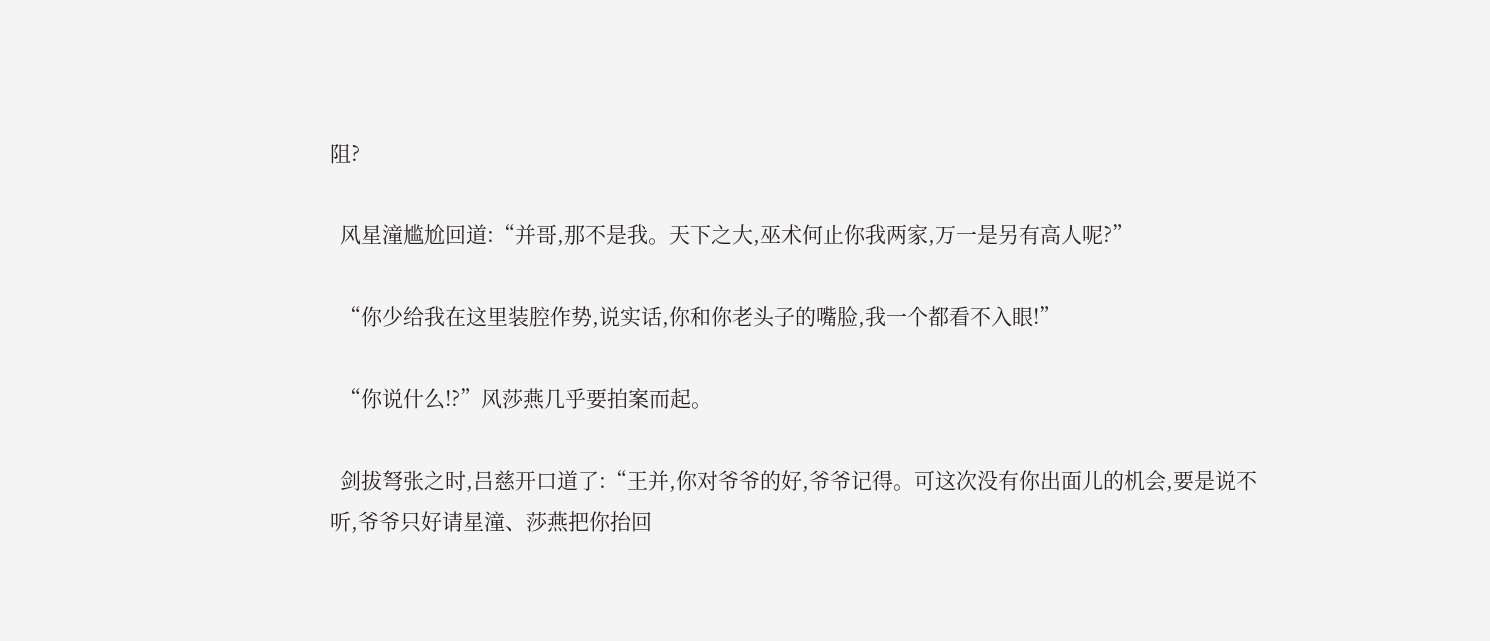阻?

  风星潼尴尬回道:“并哥,那不是我。天下之大,巫术何止你我两家,万一是另有高人呢?”

  “你少给我在这里装腔作势,说实话,你和你老头子的嘴脸,我一个都看不入眼!”

  “你说什么!?”风莎燕几乎要拍案而起。

  剑拔弩张之时,吕慈开口道了:“王并,你对爷爷的好,爷爷记得。可这次没有你出面儿的机会,要是说不听,爷爷只好请星潼、莎燕把你抬回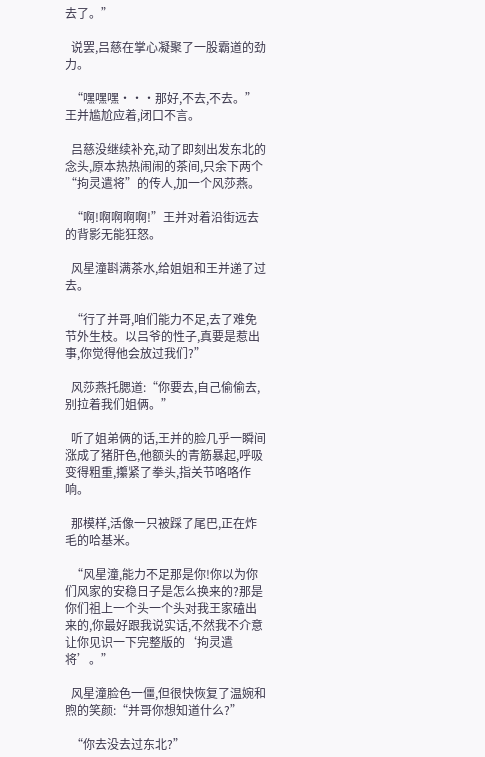去了。”

  说罢,吕慈在掌心凝聚了一股霸道的劲力。

  “嘿嘿嘿···那好,不去,不去。”王并尴尬应着,闭口不言。

  吕慈没继续补充,动了即刻出发东北的念头,原本热热闹闹的茶间,只余下两个“拘灵遣将”的传人,加一个风莎燕。

  “啊!啊啊啊啊!”王并对着沿街远去的背影无能狂怒。

  风星潼斟满茶水,给姐姐和王并递了过去。

  “行了并哥,咱们能力不足,去了难免节外生枝。以吕爷的性子,真要是惹出事,你觉得他会放过我们?”

  风莎燕托腮道:“你要去,自己偷偷去,别拉着我们姐俩。”

  听了姐弟俩的话,王并的脸几乎一瞬间涨成了猪肝色,他额头的青筋暴起,呼吸变得粗重,攥紧了拳头,指关节咯咯作响。

  那模样,活像一只被踩了尾巴,正在炸毛的哈基米。

  “风星潼,能力不足那是你!你以为你们风家的安稳日子是怎么换来的?那是你们祖上一个头一个头对我王家磕出来的,你最好跟我说实话,不然我不介意让你见识一下完整版的‘拘灵遣将’。”

  风星潼脸色一僵,但很快恢复了温婉和煦的笑颜:“并哥你想知道什么?”

  “你去没去过东北?”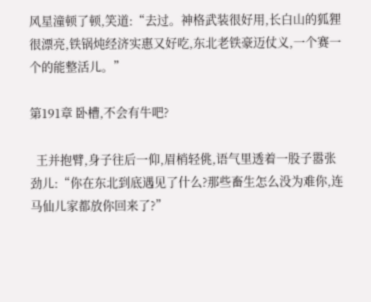风星潼顿了顿,笑道:“去过。神格武装很好用,长白山的狐狸很漂亮,铁锅炖经济实惠又好吃,东北老铁豪迈仗义,一个赛一个的能整活儿。”

第191章 卧槽,不会有牛吧?

  王并抱臂,身子往后一仰,眉梢轻佻,语气里透着一股子嚣张劲儿:“你在东北到底遇见了什么?那些畜生怎么没为难你,连马仙儿家都放你回来了?”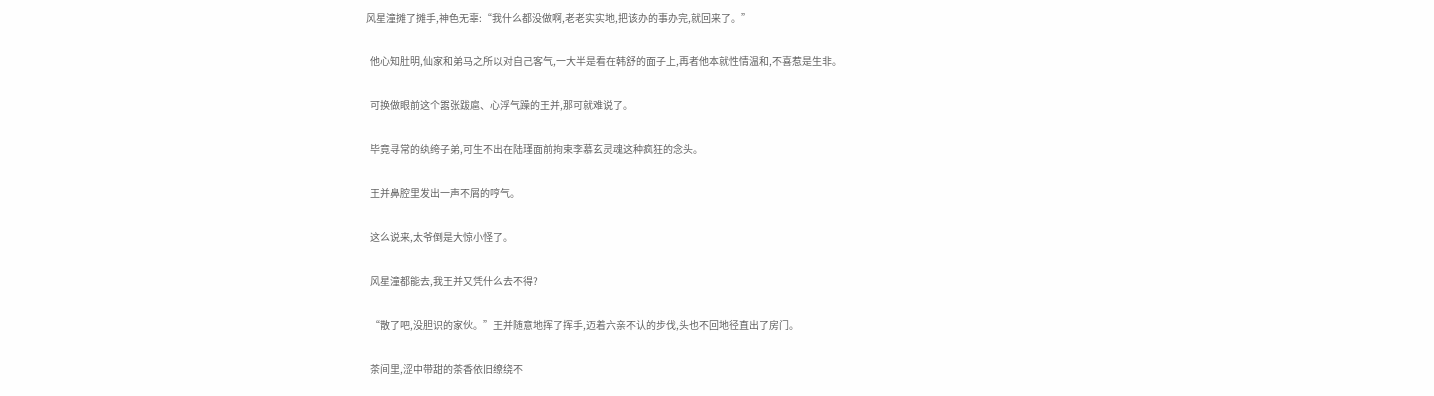风星潼摊了摊手,神色无辜:“我什么都没做啊,老老实实地,把该办的事办完,就回来了。”

  他心知肚明,仙家和弟马之所以对自己客气,一大半是看在韩舒的面子上,再者他本就性情温和,不喜惹是生非。

  可换做眼前这个嚣张跋扈、心浮气躁的王并,那可就难说了。

  毕竟寻常的纨绔子弟,可生不出在陆瑾面前拘束李慕玄灵魂这种疯狂的念头。

  王并鼻腔里发出一声不屑的哼气。

  这么说来,太爷倒是大惊小怪了。

  风星潼都能去,我王并又凭什么去不得?

  “散了吧,没胆识的家伙。”王并随意地挥了挥手,迈着六亲不认的步伐,头也不回地径直出了房门。

  茶间里,涩中带甜的茶香依旧缭绕不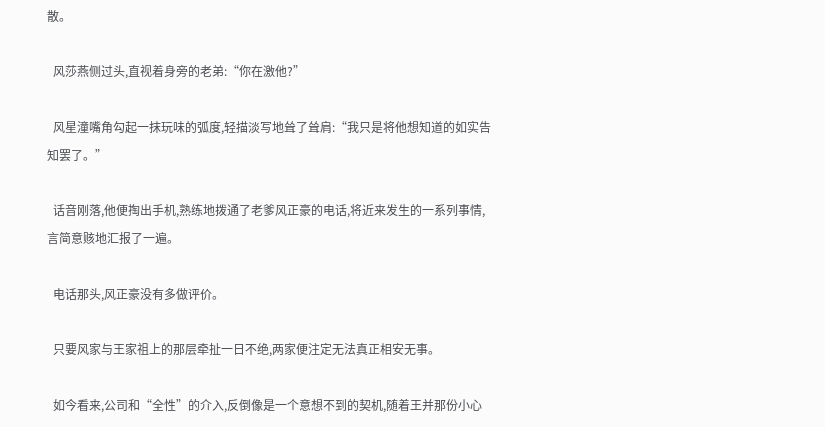散。

  风莎燕侧过头,直视着身旁的老弟:“你在激他?”

  风星潼嘴角勾起一抹玩味的弧度,轻描淡写地耸了耸肩:“我只是将他想知道的如实告知罢了。”

  话音刚落,他便掏出手机,熟练地拨通了老爹风正豪的电话,将近来发生的一系列事情,言简意赅地汇报了一遍。

  电话那头,风正豪没有多做评价。

  只要风家与王家祖上的那层牵扯一日不绝,两家便注定无法真正相安无事。

  如今看来,公司和“全性”的介入,反倒像是一个意想不到的契机,随着王并那份小心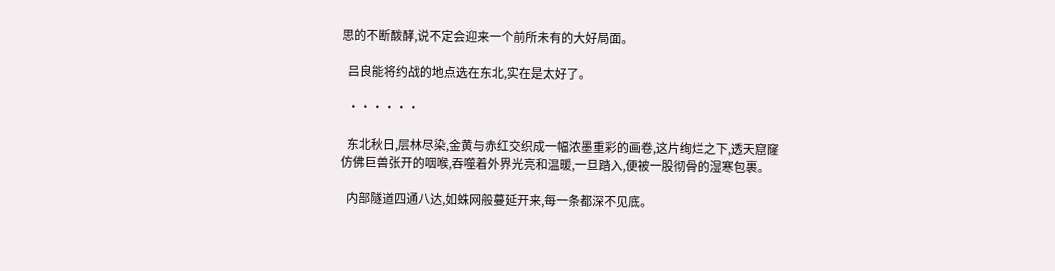思的不断酦酵,说不定会迎来一个前所未有的大好局面。

  吕良能将约战的地点选在东北,实在是太好了。

  ······

  东北秋日,层林尽染,金黄与赤红交织成一幅浓墨重彩的画卷,这片绚烂之下,透天窟窿仿佛巨兽张开的咽喉,吞噬着外界光亮和温暖,一旦踏入,便被一股彻骨的湿寒包裹。

  内部隧道四通八达,如蛛网般蔓延开来,每一条都深不见底。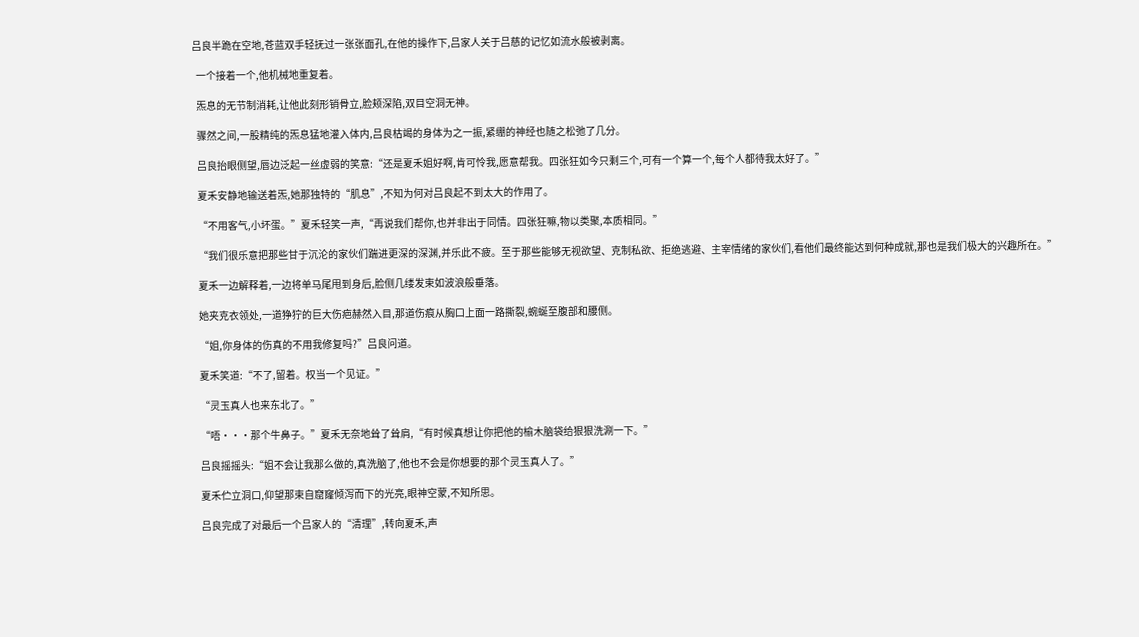吕良半跪在空地,苍蓝双手轻抚过一张张面孔,在他的操作下,吕家人关于吕慈的记忆如流水般被剥离。

  一个接着一个,他机械地重复着。

  炁息的无节制消耗,让他此刻形销骨立,脸颊深陷,双目空洞无神。

  骤然之间,一股精纯的炁息猛地灌入体内,吕良枯竭的身体为之一振,紧绷的神经也随之松弛了几分。

  吕良抬眼侧望,唇边泛起一丝虚弱的笑意:“还是夏禾姐好啊,肯可怜我,愿意帮我。四张狂如今只剩三个,可有一个算一个,每个人都待我太好了。”

  夏禾安静地输送着炁,她那独特的“肌息”,不知为何对吕良起不到太大的作用了。

  “不用客气,小坏蛋。”夏禾轻笑一声,“再说我们帮你,也并非出于同情。四张狂嘛,物以类聚,本质相同。”

  “我们很乐意把那些甘于沉沦的家伙们踹进更深的深渊,并乐此不疲。至于那些能够无视欲望、克制私欲、拒绝逃避、主宰情绪的家伙们,看他们最终能达到何种成就,那也是我们极大的兴趣所在。”

  夏禾一边解释着,一边将单马尾甩到身后,脸侧几缕发束如波浪般垂落。

  她夹克衣领处,一道狰狞的巨大伤疤赫然入目,那道伤痕从胸口上面一路撕裂,蜿蜒至腹部和腰侧。

  “姐,你身体的伤真的不用我修复吗?”吕良问道。

  夏禾笑道:“不了,留着。权当一个见证。”

  “灵玉真人也来东北了。”

  “唔···那个牛鼻子。”夏禾无奈地耸了耸肩,“有时候真想让你把他的榆木脑袋给狠狠洗涮一下。”

  吕良摇摇头:“姐不会让我那么做的,真洗脑了,他也不会是你想要的那个灵玉真人了。”

  夏禾伫立洞口,仰望那束自窟窿倾泻而下的光亮,眼神空蒙,不知所思。

  吕良完成了对最后一个吕家人的“清理”,转向夏禾,声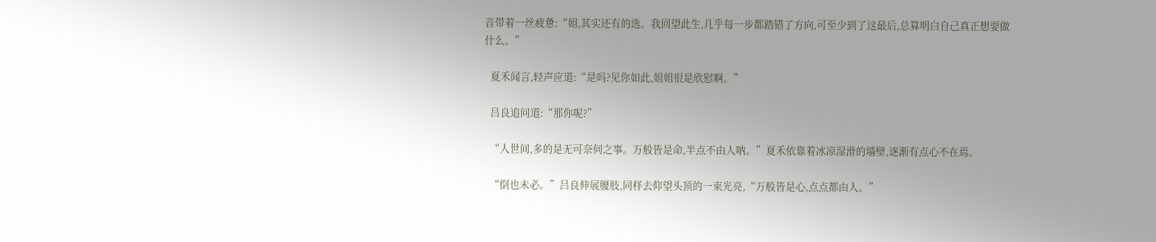音带着一丝疲惫:“姐,其实还有的选。我回望此生,几乎每一步都踏错了方向,可至少到了这最后,总算明白自己真正想要做什么。”

  夏禾闻言,轻声应道:“是吗?见你如此,姐姐很是欣慰啊。”

  吕良追问道:“那你呢?”

  “人世间,多的是无可奈何之事。万般皆是命,半点不由人呐。”夏禾依靠着冰凉湿滑的墙壁,逐渐有点心不在焉。

  “倒也未必。”吕良伸展腰肢,同样去仰望头顶的一束光亮,“万般皆是心,点点都由人。”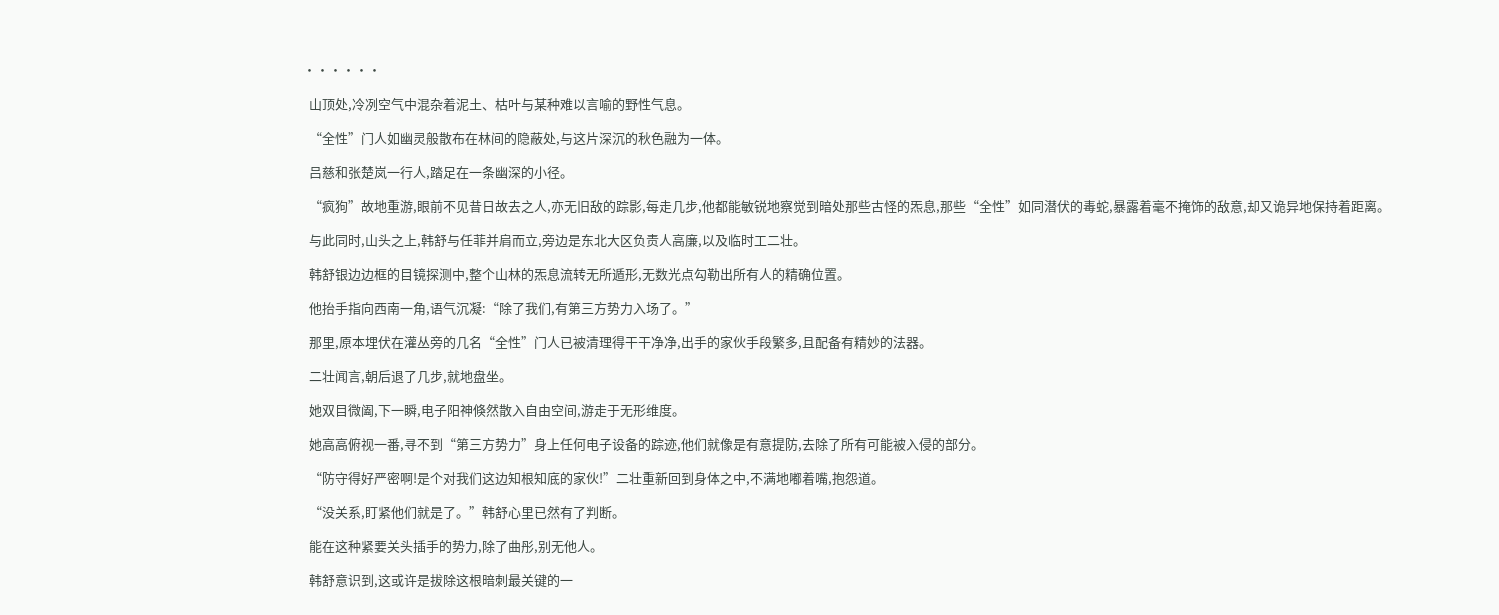······

  山顶处,冷冽空气中混杂着泥土、枯叶与某种难以言喻的野性气息。

  “全性”门人如幽灵般散布在林间的隐蔽处,与这片深沉的秋色融为一体。

  吕慈和张楚岚一行人,踏足在一条幽深的小径。

  “疯狗”故地重游,眼前不见昔日故去之人,亦无旧敌的踪影,每走几步,他都能敏锐地察觉到暗处那些古怪的炁息,那些“全性”如同潜伏的毒蛇,暴露着毫不掩饰的敌意,却又诡异地保持着距离。

  与此同时,山头之上,韩舒与任菲并肩而立,旁边是东北大区负责人高廉,以及临时工二壮。

  韩舒银边边框的目镜探测中,整个山林的炁息流转无所遁形,无数光点勾勒出所有人的精确位置。

  他抬手指向西南一角,语气沉凝:“除了我们,有第三方势力入场了。”

  那里,原本埋伏在灌丛旁的几名“全性”门人已被清理得干干净净,出手的家伙手段繁多,且配备有精妙的法器。

  二壮闻言,朝后退了几步,就地盘坐。

  她双目微阖,下一瞬,电子阳神倏然散入自由空间,游走于无形维度。

  她高高俯视一番,寻不到“第三方势力”身上任何电子设备的踪迹,他们就像是有意提防,去除了所有可能被入侵的部分。

  “防守得好严密啊!是个对我们这边知根知底的家伙!”二壮重新回到身体之中,不满地嘟着嘴,抱怨道。

  “没关系,盯紧他们就是了。”韩舒心里已然有了判断。

  能在这种紧要关头插手的势力,除了曲彤,别无他人。

  韩舒意识到,这或许是拔除这根暗刺最关键的一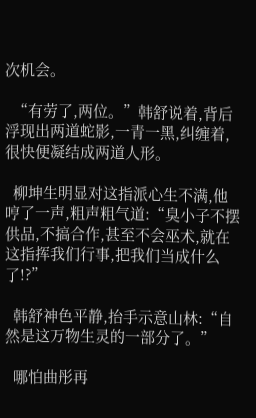次机会。

  “有劳了,两位。”韩舒说着,背后浮现出两道蛇影,一青一黑,纠缠着,很快便凝结成两道人形。

  柳坤生明显对这指派心生不满,他哼了一声,粗声粗气道:“臭小子不摆供品,不搞合作,甚至不会巫术,就在这指挥我们行事,把我们当成什么了!?”

  韩舒神色平静,抬手示意山林:“自然是这万物生灵的一部分了。”

  哪怕曲彤再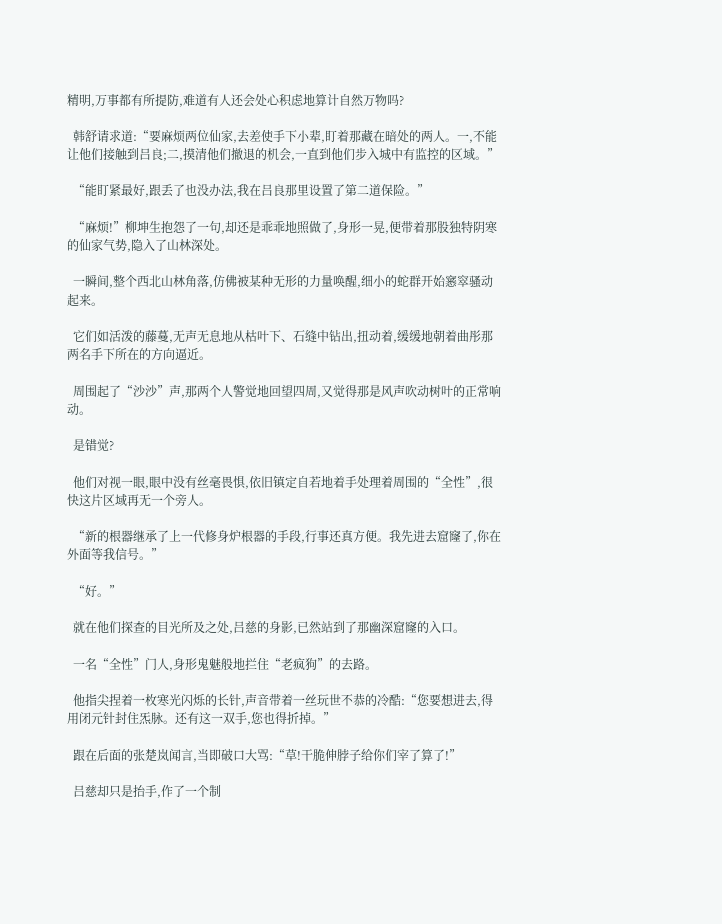精明,万事都有所提防,难道有人还会处心积虑地算计自然万物吗?

  韩舒请求道:“要麻烦两位仙家,去差使手下小辈,盯着那藏在暗处的两人。一,不能让他们接触到吕良;二,摸清他们撤退的机会,一直到他们步入城中有监控的区域。”

  “能盯紧最好,跟丢了也没办法,我在吕良那里设置了第二道保险。”

  “麻烦!”柳坤生抱怨了一句,却还是乖乖地照做了,身形一晃,便带着那股独特阴寒的仙家气势,隐入了山林深处。

  一瞬间,整个西北山林角落,仿佛被某种无形的力量唤醒,细小的蛇群开始窸窣骚动起来。

  它们如活泼的藤蔓,无声无息地从枯叶下、石缝中钻出,扭动着,缓缓地朝着曲彤那两名手下所在的方向逼近。

  周围起了“沙沙”声,那两个人警觉地回望四周,又觉得那是风声吹动树叶的正常响动。

  是错觉?

  他们对视一眼,眼中没有丝毫畏惧,依旧镇定自若地着手处理着周围的“全性”,很快这片区域再无一个旁人。

  “新的根器继承了上一代修身炉根器的手段,行事还真方便。我先进去窟窿了,你在外面等我信号。”

  “好。”

  就在他们探查的目光所及之处,吕慈的身影,已然站到了那幽深窟窿的入口。

  一名“全性”门人,身形鬼魅般地拦住“老疯狗”的去路。

  他指尖捏着一枚寒光闪烁的长针,声音带着一丝玩世不恭的冷酷:“您要想进去,得用闭元针封住炁脉。还有这一双手,您也得折掉。”

  跟在后面的张楚岚闻言,当即破口大骂:“草!干脆伸脖子给你们宰了算了!”

  吕慈却只是抬手,作了一个制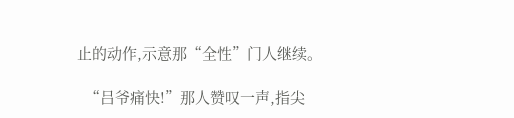止的动作,示意那“全性”门人继续。

  “吕爷痛快!”那人赞叹一声,指尖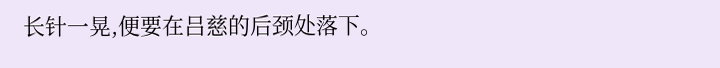长针一晃,便要在吕慈的后颈处落下。